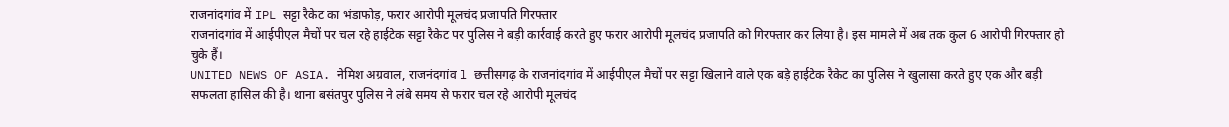राजनांदगांव में IPL सट्टा रैकेट का भंडाफोड़, फरार आरोपी मूलचंद प्रजापति गिरफ्तार
राजनांदगांव में आईपीएल मैचों पर चल रहे हाईटेक सट्टा रैकेट पर पुलिस ने बड़ी कार्रवाई करते हुए फरार आरोपी मूलचंद प्रजापति को गिरफ्तार कर लिया है। इस मामले में अब तक कुल 6 आरोपी गिरफ्तार हो चुके हैं।
UNITED NEWS OF ASIA. नेमिश अग्रवाल, राजनंदगांव l छत्तीसगढ़ के राजनांदगांव में आईपीएल मैचों पर सट्टा खिलाने वाले एक बड़े हाईटेक रैकेट का पुलिस ने खुलासा करते हुए एक और बड़ी सफलता हासिल की है। थाना बसंतपुर पुलिस ने लंबे समय से फरार चल रहे आरोपी मूलचंद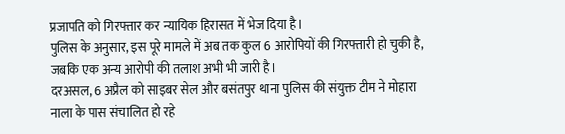प्रजापति को गिरफ्तार कर न्यायिक हिरासत में भेज दिया है।
पुलिस के अनुसार, इस पूरे मामले में अब तक कुल 6 आरोपियों की गिरफ्तारी हो चुकी है, जबकि एक अन्य आरोपी की तलाश अभी भी जारी है।
दरअसल, 6 अप्रैल को साइबर सेल और बसंतपुर थाना पुलिस की संयुक्त टीम ने मोहारा नाला के पास संचालित हो रहे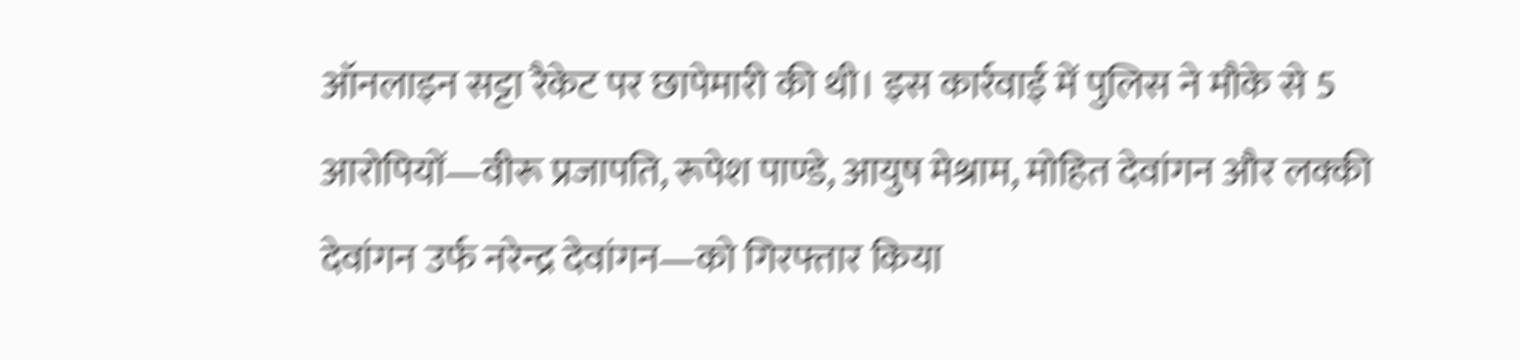ऑनलाइन सट्टा रैकेट पर छापेमारी की थी। इस कार्रवाई में पुलिस ने मौके से 5 आरोपियों—वीरू प्रजापति, रूपेश पाण्डे, आयुष मेश्राम, मोहित देवांगन और लक्की देवांगन उर्फ नरेन्द्र देवांगन—को गिरफ्तार किया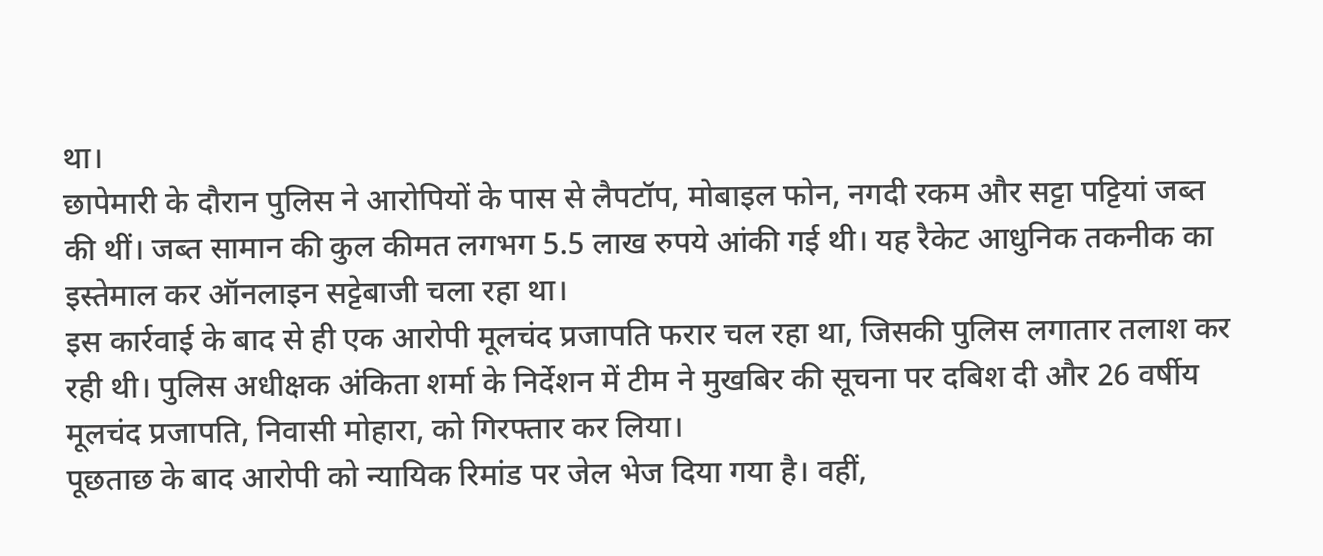था।
छापेमारी के दौरान पुलिस ने आरोपियों के पास से लैपटॉप, मोबाइल फोन, नगदी रकम और सट्टा पट्टियां जब्त की थीं। जब्त सामान की कुल कीमत लगभग 5.5 लाख रुपये आंकी गई थी। यह रैकेट आधुनिक तकनीक का इस्तेमाल कर ऑनलाइन सट्टेबाजी चला रहा था।
इस कार्रवाई के बाद से ही एक आरोपी मूलचंद प्रजापति फरार चल रहा था, जिसकी पुलिस लगातार तलाश कर रही थी। पुलिस अधीक्षक अंकिता शर्मा के निर्देशन में टीम ने मुखबिर की सूचना पर दबिश दी और 26 वर्षीय मूलचंद प्रजापति, निवासी मोहारा, को गिरफ्तार कर लिया।
पूछताछ के बाद आरोपी को न्यायिक रिमांड पर जेल भेज दिया गया है। वहीं,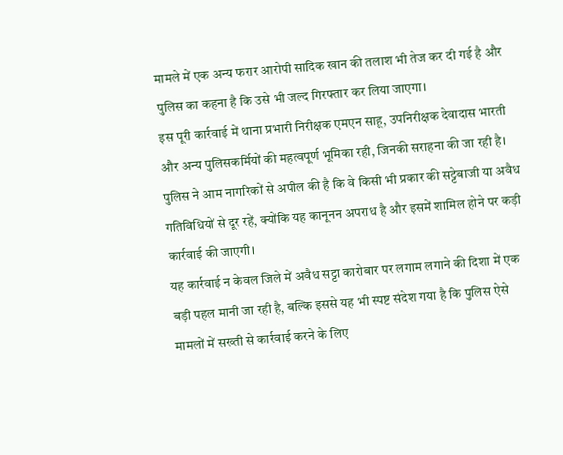मामले में एक अन्य फरार आरोपी सादिक खान की तलाश भी तेज कर दी गई है और पुलिस का कहना है कि उसे भी जल्द गिरफ्तार कर लिया जाएगा।
इस पूरी कार्रवाई में थाना प्रभारी निरीक्षक एमएन साहू, उपनिरीक्षक देवादास भारती और अन्य पुलिसकर्मियों की महत्वपूर्ण भूमिका रही, जिनकी सराहना की जा रही है।
पुलिस ने आम नागरिकों से अपील की है कि वे किसी भी प्रकार की सट्टेबाजी या अवैध गतिविधियों से दूर रहें, क्योंकि यह कानूनन अपराध है और इसमें शामिल होने पर कड़ी कार्रवाई की जाएगी।
यह कार्रवाई न केवल जिले में अवैध सट्टा कारोबार पर लगाम लगाने की दिशा में एक बड़ी पहल मानी जा रही है, बल्कि इससे यह भी स्पष्ट संदेश गया है कि पुलिस ऐसे मामलों में सख्ती से कार्रवाई करने के लिए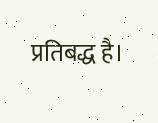प्रतिबद्ध है।